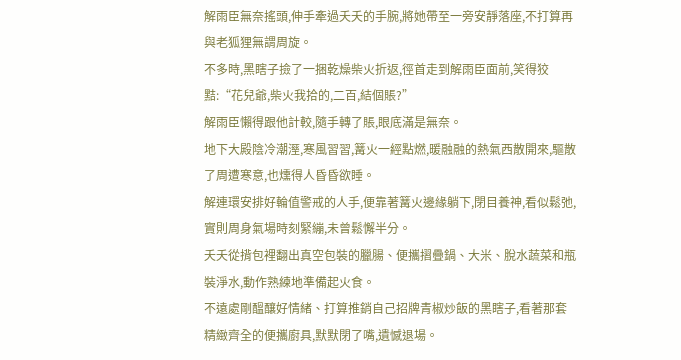解雨臣無奈搖頭,伸手牽過夭夭的手腕,將她帶至一旁安靜落座,不打算再與老狐狸無謂周旋。
不多時,黑瞎子撿了一捆乾燥柴火折返,徑首走到解雨臣面前,笑得狡黠:“花兒爺,柴火我拾的,二百,結個賬?”
解雨臣懶得跟他計較,隨手轉了賬,眼底滿是無奈。
地下大殿陰冷潮溼,寒風習習,篝火一經點燃,暖融融的熱氣西散開來,驅散了周遭寒意,也燻得人昏昏欲睡。
解連環安排好輪值警戒的人手,便靠著篝火邊緣躺下,閉目養神,看似鬆弛,實則周身氣場時刻緊繃,未曾鬆懈半分。
夭夭從揹包裡翻出真空包裝的臘腸、便攜摺疊鍋、大米、脫水蔬菜和瓶裝淨水,動作熟練地準備起火食。
不遠處剛醞釀好情緒、打算推銷自己招牌青椒炒飯的黑瞎子,看著那套精緻齊全的便攜廚具,默默閉了嘴,遺憾退場。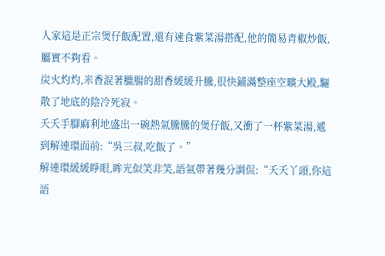人家這是正宗煲仔飯配置,還有速食紫菜湯搭配,他的簡易青椒炒飯,屬實不夠看。
炭火灼灼,米香混著臘腸的甜香緩緩升騰,很快鋪滿整座空曠大殿,驅散了地底的陰冷死寂。
夭夭手腳麻利地盛出一碗熱氣騰騰的煲仔飯,又衝了一杯紫菜湯,遞到解連環面前:“吳三叔,吃飯了。”
解連環緩緩睜眼,眸光似笑非笑,語氣帶著幾分調侃:“夭夭丫頭,你這語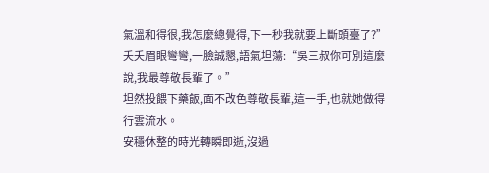氣溫和得很,我怎麼總覺得,下一秒我就要上斷頭臺了?”
夭夭眉眼彎彎,一臉誠懇,語氣坦蕩:“吳三叔你可別這麼說,我最尊敬長輩了。”
坦然投餵下藥飯,面不改色尊敬長輩,這一手,也就她做得行雲流水。
安穩休整的時光轉瞬即逝,沒過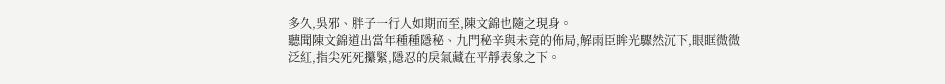多久,吳邪、胖子一行人如期而至,陳文錦也隨之現身。
聽聞陳文錦道出當年種種隱秘、九門秘辛與未竟的佈局,解雨臣眸光驟然沉下,眼眶微微泛紅,指尖死死攥緊,隱忍的戾氣藏在平靜表象之下。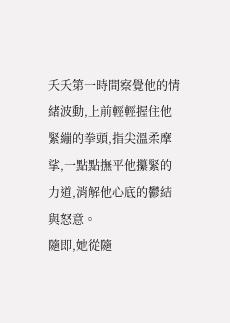夭夭第一時間察覺他的情緒波動,上前輕輕握住他緊繃的拳頭,指尖溫柔摩挲,一點點撫平他攥緊的力道,消解他心底的鬱結與怒意。
隨即,她從隨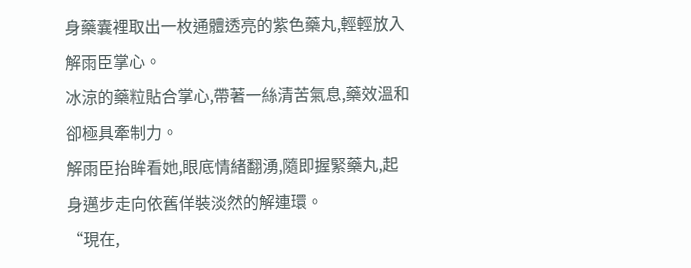身藥囊裡取出一枚通體透亮的紫色藥丸,輕輕放入解雨臣掌心。
冰涼的藥粒貼合掌心,帶著一絲清苦氣息,藥效溫和卻極具牽制力。
解雨臣抬眸看她,眼底情緒翻湧,隨即握緊藥丸,起身邁步走向依舊佯裝淡然的解連環。
“現在,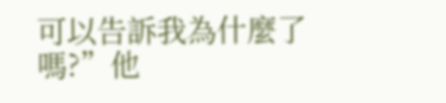可以告訴我為什麼了嗎?”他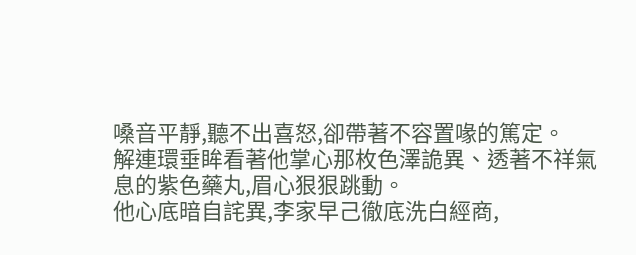嗓音平靜,聽不出喜怒,卻帶著不容置喙的篤定。
解連環垂眸看著他掌心那枚色澤詭異、透著不祥氣息的紫色藥丸,眉心狠狠跳動。
他心底暗自詫異,李家早己徹底洗白經商,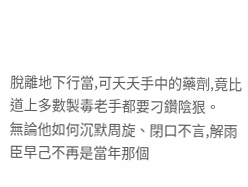脫離地下行當,可夭夭手中的藥劑,竟比道上多數製毒老手都要刁鑽陰狠。
無論他如何沉默周旋、閉口不言,解雨臣早己不再是當年那個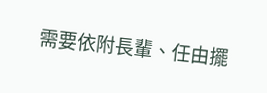需要依附長輩、任由擺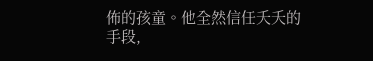佈的孩童。他全然信任夭夭的手段,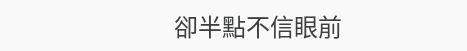卻半點不信眼前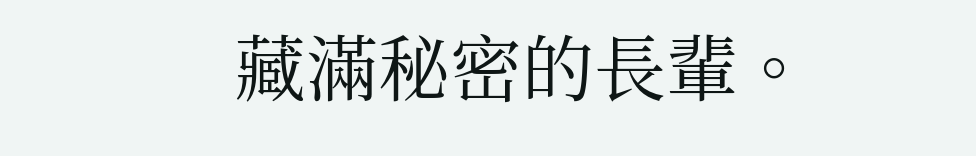藏滿秘密的長輩。